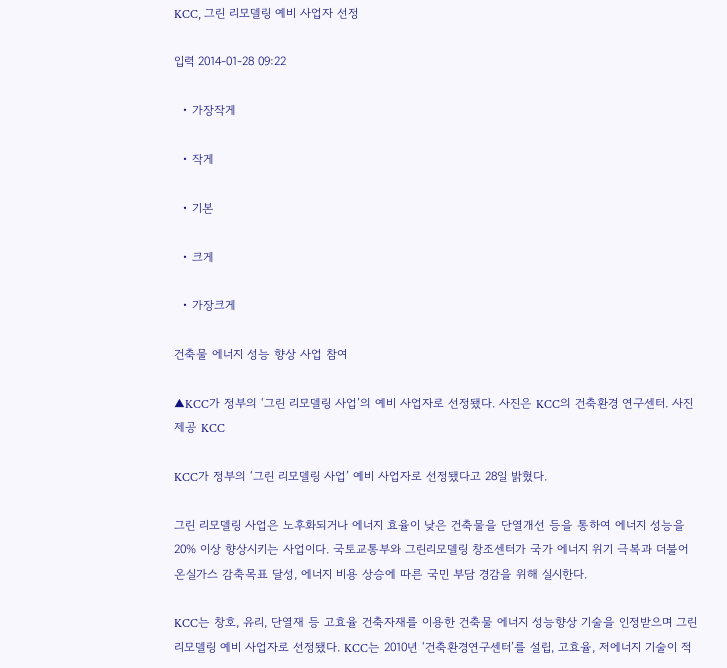KCC, 그린 리모델링 예비 사업자 선정

입력 2014-01-28 09:22

  • 가장작게

  • 작게

  • 기본

  • 크게

  • 가장크게

건축물 에너지 성능 향상 사업 참여

▲KCC가 정부의 ‘그린 리모델링 사업’의 예비 사업자로 선정됐다. 사진은 KCC의 건축환경 연구센터. 사진제공 KCC

KCC가 정부의 ‘그린 리모델링 사업’ 예비 사업자로 선정됐다고 28일 밝혔다.

그린 리모델링 사업은 노후화되거나 에너지 효율이 낮은 건축물을 단열개선 등을 통하여 에너지 성능을 20% 이상 향상시키는 사업이다. 국토교통부와 그린리모델링 창조센터가 국가 에너지 위기 극복과 더불어 온실가스 감축목표 달성, 에너지 비용 상승에 따른 국민 부담 경감을 위해 실시한다.

KCC는 창호, 유리, 단열재 등 고효율 건축자재를 이용한 건축물 에너지 성능향상 기술을 인정받으며 그린 리모델링 예비 사업자로 선정됐다. KCC는 2010년 ‘건축환경연구센터’를 설립, 고효율, 저에너지 기술이 적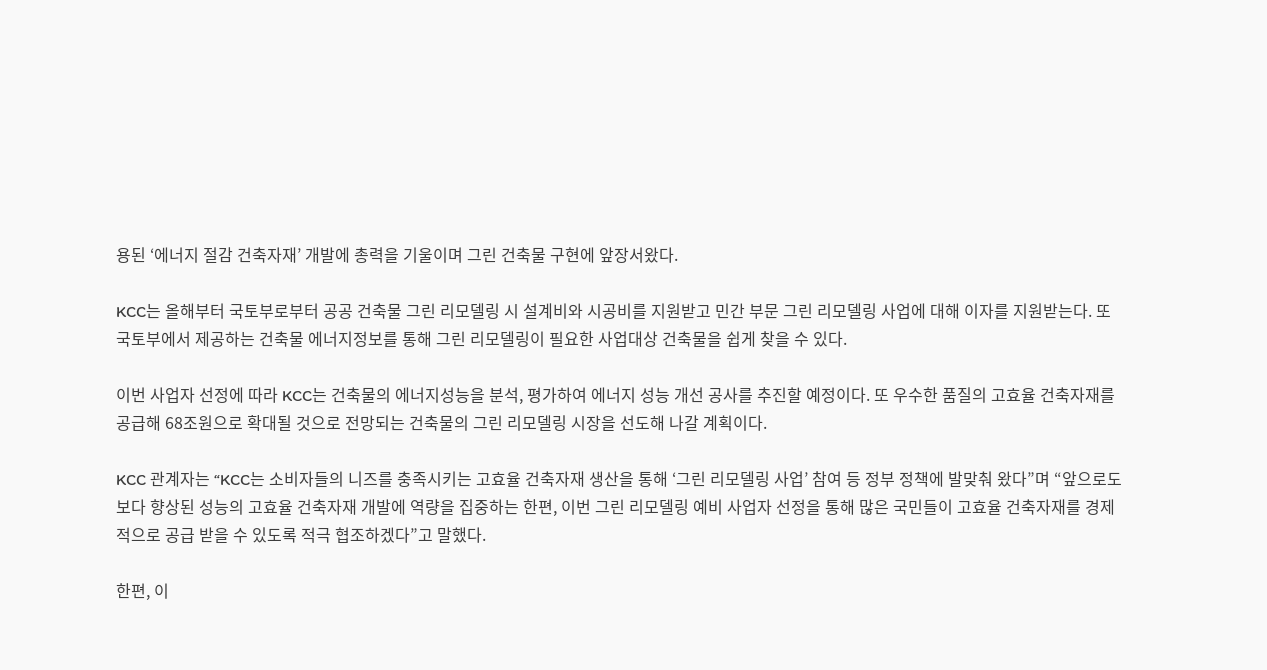용된 ‘에너지 절감 건축자재’ 개발에 총력을 기울이며 그린 건축물 구현에 앞장서왔다.

KCC는 올해부터 국토부로부터 공공 건축물 그린 리모델링 시 설계비와 시공비를 지원받고 민간 부문 그린 리모델링 사업에 대해 이자를 지원받는다. 또 국토부에서 제공하는 건축물 에너지정보를 통해 그린 리모델링이 필요한 사업대상 건축물을 쉽게 찾을 수 있다.

이번 사업자 선정에 따라 KCC는 건축물의 에너지성능을 분석, 평가하여 에너지 성능 개선 공사를 추진할 예정이다. 또 우수한 품질의 고효율 건축자재를 공급해 68조원으로 확대될 것으로 전망되는 건축물의 그린 리모델링 시장을 선도해 나갈 계획이다.

KCC 관계자는 “KCC는 소비자들의 니즈를 충족시키는 고효율 건축자재 생산을 통해 ‘그린 리모델링 사업’ 참여 등 정부 정책에 발맞춰 왔다”며 “앞으로도 보다 향상된 성능의 고효율 건축자재 개발에 역량을 집중하는 한편, 이번 그린 리모델링 예비 사업자 선정을 통해 많은 국민들이 고효율 건축자재를 경제적으로 공급 받을 수 있도록 적극 협조하겠다”고 말했다.

한편, 이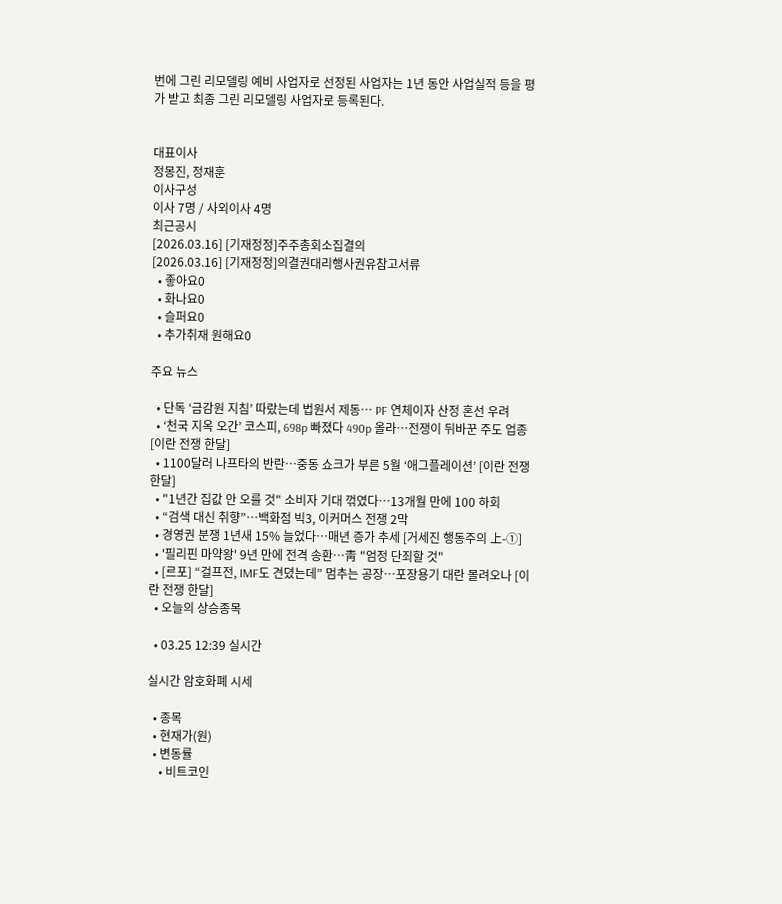번에 그린 리모델링 예비 사업자로 선정된 사업자는 1년 동안 사업실적 등을 평가 받고 최종 그린 리모델링 사업자로 등록된다.


대표이사
정몽진, 정재훈
이사구성
이사 7명 / 사외이사 4명
최근공시
[2026.03.16] [기재정정]주주총회소집결의
[2026.03.16] [기재정정]의결권대리행사권유참고서류
  • 좋아요0
  • 화나요0
  • 슬퍼요0
  • 추가취재 원해요0

주요 뉴스

  • 단독 ‘금감원 지침’ 따랐는데 법원서 제동⋯ PF 연체이자 산정 혼선 우려
  • ‘천국 지옥 오간’ 코스피, 698p 빠졌다 490p 올라…전쟁이 뒤바꾼 주도 업종 [이란 전쟁 한달]
  • 1100달러 나프타의 반란…중동 쇼크가 부른 5월 ‘애그플레이션’ [이란 전쟁 한달]
  • "1년간 집값 안 오를 것" 소비자 기대 꺾였다⋯13개월 만에 100 하회
  • “검색 대신 취향”…백화점 빅3, 이커머스 전쟁 2막
  • 경영권 분쟁 1년새 15% 늘었다…매년 증가 추세 [거세진 행동주의 上-①]
  • '필리핀 마약왕' 9년 만에 전격 송환…靑 "엄정 단죄할 것"
  • [르포] “걸프전, IMF도 견뎠는데” 멈추는 공장…포장용기 대란 몰려오나 [이란 전쟁 한달]
  • 오늘의 상승종목

  • 03.25 12:39 실시간

실시간 암호화폐 시세

  • 종목
  • 현재가(원)
  • 변동률
    • 비트코인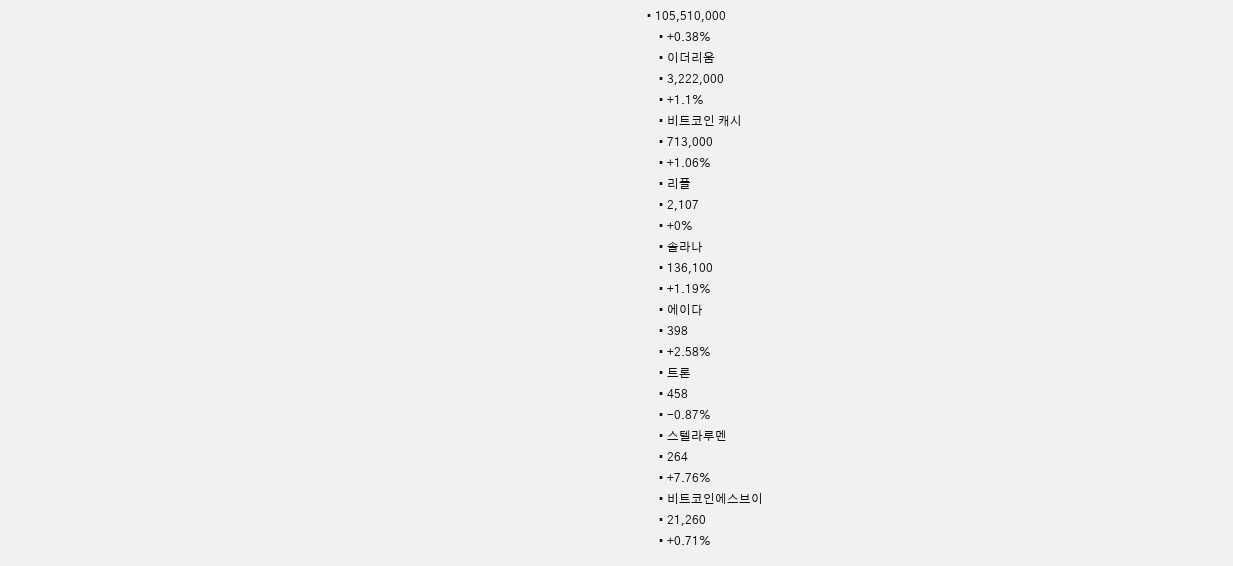• 105,510,000
    • +0.38%
    • 이더리움
    • 3,222,000
    • +1.1%
    • 비트코인 캐시
    • 713,000
    • +1.06%
    • 리플
    • 2,107
    • +0%
    • 솔라나
    • 136,100
    • +1.19%
    • 에이다
    • 398
    • +2.58%
    • 트론
    • 458
    • -0.87%
    • 스텔라루멘
    • 264
    • +7.76%
    • 비트코인에스브이
    • 21,260
    • +0.71%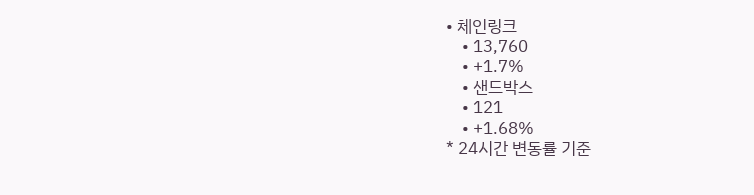• 체인링크
    • 13,760
    • +1.7%
    • 샌드박스
    • 121
    • +1.68%
* 24시간 변동률 기준